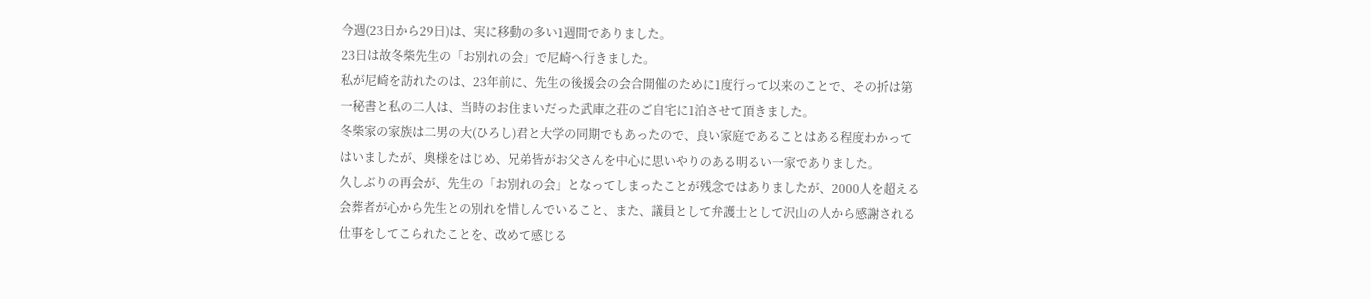今週(23日から29日)は、実に移動の多い1週間でありました。
23日は故冬柴先生の「お別れの会」で尼崎へ行きました。
私が尼崎を訪れたのは、23年前に、先生の後援会の会合開催のために1度行って以来のことで、その折は第一秘書と私の二人は、当時のお住まいだった武庫之荘のご自宅に1泊させて頂きました。
冬柴家の家族は二男の大(ひろし)君と大学の同期でもあったので、良い家庭であることはある程度わかってはいましたが、奥様をはじめ、兄弟皆がお父さんを中心に思いやりのある明るい一家でありました。
久しぶりの再会が、先生の「お別れの会」となってしまったことが残念ではありましたが、2000人を超える会葬者が心から先生との別れを惜しんでいること、また、議員として弁護士として沢山の人から感謝される仕事をしてこられたことを、改めて感じる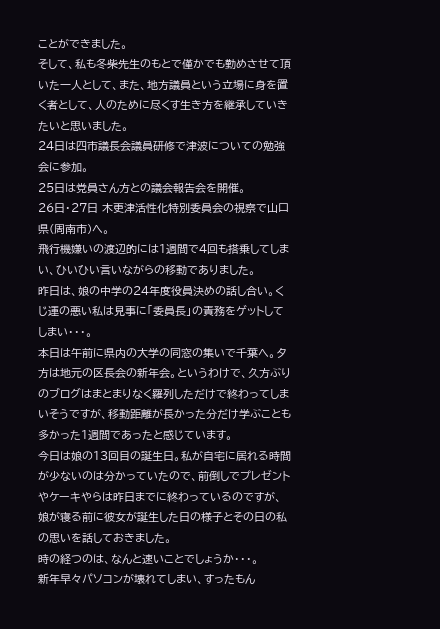ことができました。
そして、私も冬柴先生のもとで僅かでも勤めさせて頂いた一人として、また、地方議員という立場に身を置く者として、人のために尽くす生き方を継承していきたいと思いました。
24日は四市議長会議員研修で津波についての勉強会に参加。
25日は党員さん方との議会報告会を開催。
26日・27日 木更津活性化特別委員会の視察で山口県(周南市)へ。
飛行機嫌いの渡辺的には1週間で4回も搭乗してしまい、ひいひい言いながらの移動でありました。
昨日は、娘の中学の24年度役員決めの話し合い。くじ運の悪い私は見事に「委員長」の責務をゲットしてしまい・・・。
本日は午前に県内の大学の同窓の集いで千葉へ。夕方は地元の区長会の新年会。というわけで、久方ぶりのブログはまとまりなく羅列しただけで終わってしまいそうですが、移動距離が長かった分だけ学ぶことも多かった1週間であったと感じています。
今日は娘の13回目の誕生日。私が自宅に居れる時間が少ないのは分かっていたので、前倒しでプレゼントやケーキやらは昨日までに終わっているのですが、娘が寝る前に彼女が誕生した日の様子とその日の私の思いを話しておきました。
時の経つのは、なんと速いことでしょうか・・・。
新年早々パソコンが壊れてしまい、すったもん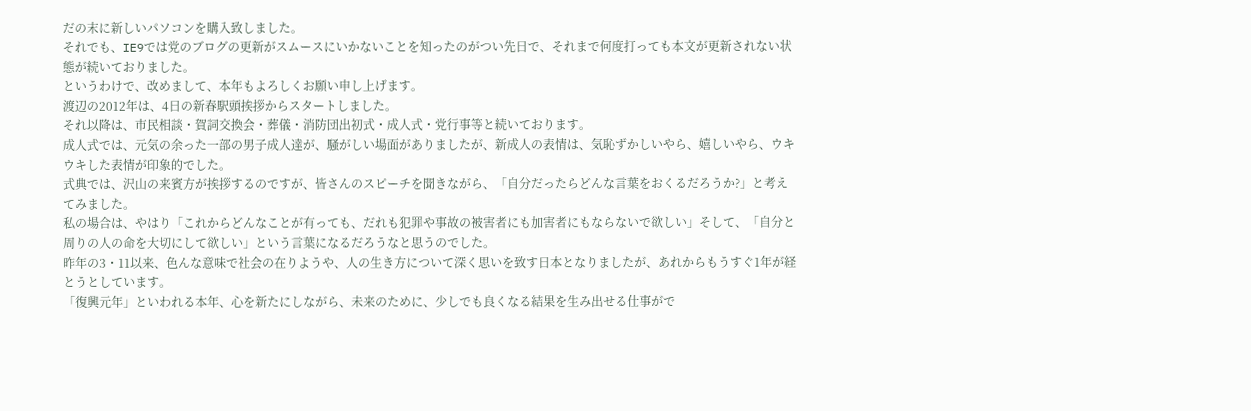だの末に新しいパソコンを購入致しました。
それでも、IE9では党のブログの更新がスムースにいかないことを知ったのがつい先日で、それまで何度打っても本文が更新されない状態が続いておりました。
というわけで、改めまして、本年もよろしくお願い申し上げます。
渡辺の2012年は、4日の新春駅頭挨拶からスタートしました。
それ以降は、市民相談・賀詞交換会・葬儀・消防団出初式・成人式・党行事等と続いております。
成人式では、元気の余った一部の男子成人達が、騒がしい場面がありましたが、新成人の表情は、気恥ずかしいやら、嬉しいやら、ウキウキした表情が印象的でした。
式典では、沢山の来賓方が挨拶するのですが、皆さんのスピーチを聞きながら、「自分だったらどんな言葉をおくるだろうか?」と考えてみました。
私の場合は、やはり「これからどんなことが有っても、だれも犯罪や事故の被害者にも加害者にもならないで欲しい」そして、「自分と周りの人の命を大切にして欲しい」という言葉になるだろうなと思うのでした。
昨年の3・11以来、色んな意味で社会の在りようや、人の生き方について深く思いを致す日本となりましたが、あれからもうすぐ1年が経とうとしています。
「復興元年」といわれる本年、心を新たにしながら、未来のために、少しでも良くなる結果を生み出せる仕事がで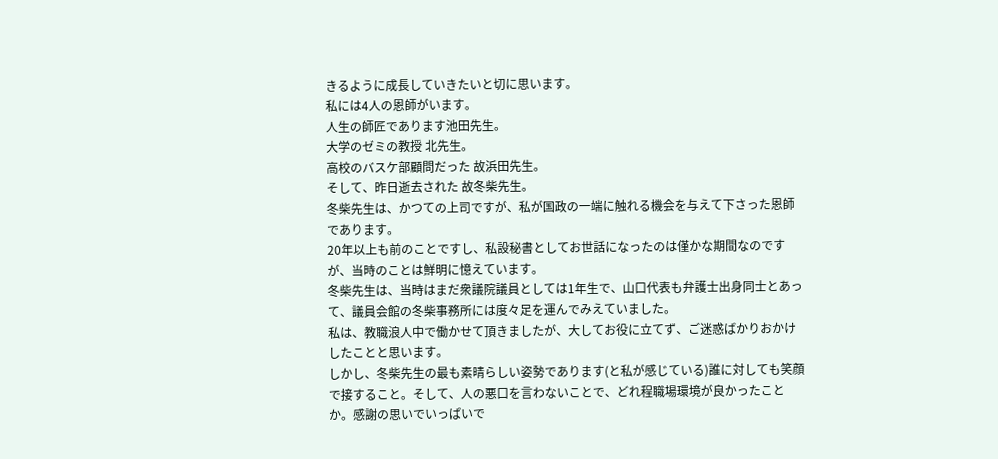きるように成長していきたいと切に思います。
私には4人の恩師がいます。
人生の師匠であります池田先生。
大学のゼミの教授 北先生。
高校のバスケ部顧問だった 故浜田先生。
そして、昨日逝去された 故冬柴先生。
冬柴先生は、かつての上司ですが、私が国政の一端に触れる機会を与えて下さった恩師であります。
20年以上も前のことですし、私設秘書としてお世話になったのは僅かな期間なのですが、当時のことは鮮明に憶えています。
冬柴先生は、当時はまだ衆議院議員としては1年生で、山口代表も弁護士出身同士とあって、議員会館の冬柴事務所には度々足を運んでみえていました。
私は、教職浪人中で働かせて頂きましたが、大してお役に立てず、ご迷惑ばかりおかけしたことと思います。
しかし、冬柴先生の最も素晴らしい姿勢であります(と私が感じている)誰に対しても笑顔で接すること。そして、人の悪口を言わないことで、どれ程職場環境が良かったことか。感謝の思いでいっぱいで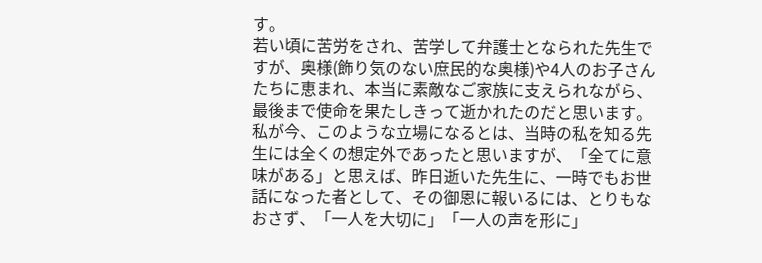す。
若い頃に苦労をされ、苦学して弁護士となられた先生ですが、奥様(飾り気のない庶民的な奥様)や4人のお子さんたちに恵まれ、本当に素敵なご家族に支えられながら、最後まで使命を果たしきって逝かれたのだと思います。
私が今、このような立場になるとは、当時の私を知る先生には全くの想定外であったと思いますが、「全てに意味がある」と思えば、昨日逝いた先生に、一時でもお世話になった者として、その御恩に報いるには、とりもなおさず、「一人を大切に」「一人の声を形に」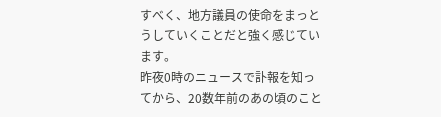すべく、地方議員の使命をまっとうしていくことだと強く感じています。
昨夜0時のニュースで訃報を知ってから、20数年前のあの頃のこと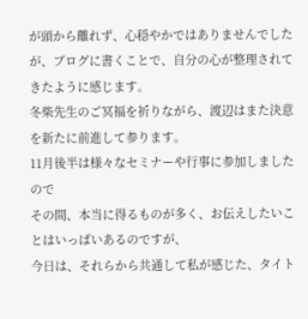が頭から離れず、心穏やかではありませんでしたが、ブログに書くことで、自分の心が整理されてきたように感じます。
冬柴先生のご冥福を祈りながら、渡辺はまた決意を新たに前進して参ります。
11月後半は様々なセミナーや行事に参加しましたので
その間、本当に得るものが多く、お伝えしたいことはいっぱいあるのですが、
今日は、それらから共通して私が感じた、タイト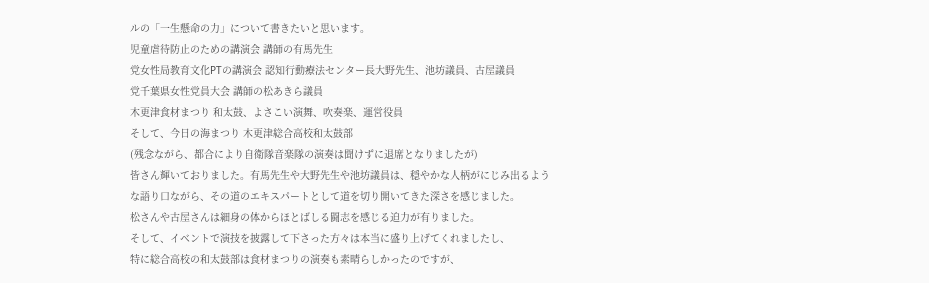ルの「一生懸命の力」について書きたいと思います。
児童虐待防止のための講演会 講師の有馬先生
党女性局教育文化PTの講演会 認知行動療法センター長大野先生、池坊議員、古屋議員
党千葉県女性党員大会 講師の松あきら議員
木更津食材まつり 和太鼓、よさこい演舞、吹奏楽、運営役員
そして、今日の海まつり 木更津総合高校和太鼓部
(残念ながら、都合により自衛隊音楽隊の演奏は聞けずに退席となりましたが)
皆さん輝いておりました。有馬先生や大野先生や池坊議員は、穏やかな人柄がにじみ出るよう
な語り口ながら、その道のエキスパートとして道を切り開いてきた深さを感じました。
松さんや古屋さんは細身の体からほとばしる闘志を感じる迫力が有りました。
そして、イベントで演技を披露して下さった方々は本当に盛り上げてくれましたし、
特に総合高校の和太鼓部は食材まつりの演奏も素晴らしかったのですが、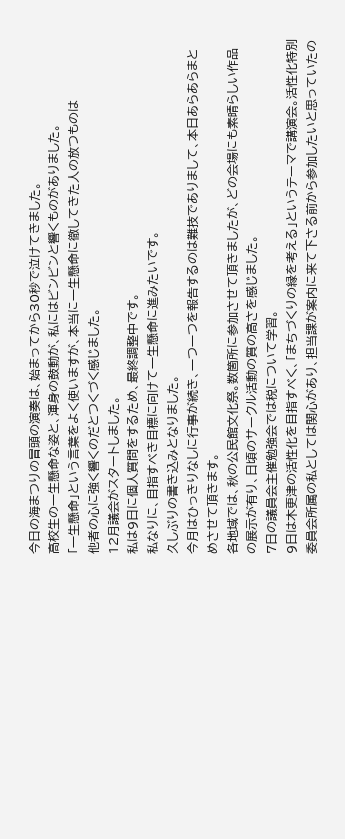今日の海まつりの冒頭の演奏は、始まってから30秒で泣けてきました。
高校生の一生懸命な姿と、渾身の鼓動が、私にはビンビンと響くものがありました。
「一生懸命」という言葉をよく使いますが、本当に一生懸命に徹してきた人の放つものは
他者の心に強く響くのだとつくづく感じました。
12月議会がスタートしました。
私は9日に個人質問をするため、最終調整中です。
私なりに、目指すべき目標に向けて一生懸命に進みたいです。
久しぶりの書き込みとなりました。
今月はひっきりなしに行事が続き、一つ一つを報告するのは難技でありまして、本日あらあらまとめさせて頂きます。
各地域では、秋の公民館文化祭。数箇所に参加させて頂きましたが、どの会場にも素晴らしい作品の展示が有り、日頃のサークル活動の質の高さを感じました。
7日の議員会主催勉強会では税について学習。
9日は木更津の活性化を目指すべく、「まちづくりの縁を考える」というテーマで講演会。活性化特別委員会所属の私としては関心があり、担当課が案内に来て下さる前から参加したいと思っていたの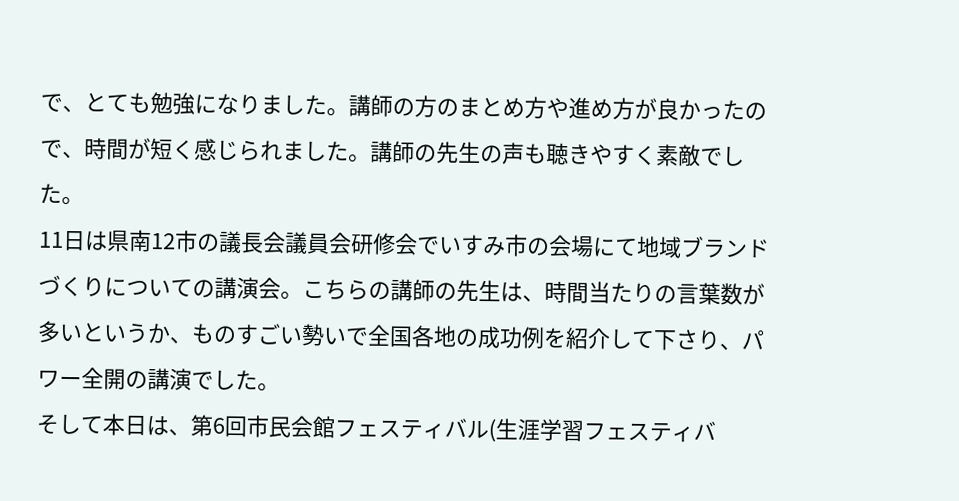で、とても勉強になりました。講師の方のまとめ方や進め方が良かったので、時間が短く感じられました。講師の先生の声も聴きやすく素敵でした。
11日は県南12市の議長会議員会研修会でいすみ市の会場にて地域ブランドづくりについての講演会。こちらの講師の先生は、時間当たりの言葉数が多いというか、ものすごい勢いで全国各地の成功例を紹介して下さり、パワー全開の講演でした。
そして本日は、第6回市民会館フェスティバル(生涯学習フェスティバ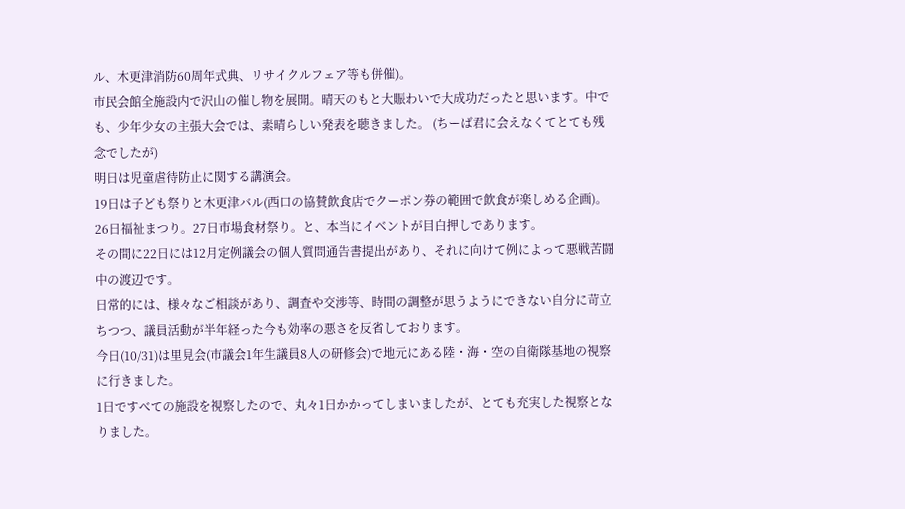ル、木更津消防60周年式典、リサイクルフェア等も併催)。
市民会館全施設内で沢山の催し物を展開。晴天のもと大賑わいで大成功だったと思います。中でも、少年少女の主張大会では、素晴らしい発表を聴きました。 (ちーば君に会えなくてとても残念でしたが)
明日は児童虐待防止に関する講演会。
19日は子ども祭りと木更津バル(西口の協賛飲食店でクーポン券の範囲で飲食が楽しめる企画)。
26日福祉まつり。27日市場食材祭り。と、本当にイベントが目白押しであります。
その間に22日には12月定例議会の個人質問通告書提出があり、それに向けて例によって悪戦苦闘中の渡辺です。
日常的には、様々なご相談があり、調査や交渉等、時間の調整が思うようにできない自分に苛立ちつつ、議員活動が半年経った今も効率の悪さを反省しております。
今日(10/31)は里見会(市議会1年生議員8人の研修会)で地元にある陸・海・空の自衛隊基地の視察に行きました。
1日ですべての施設を視察したので、丸々1日かかってしまいましたが、とても充実した視察となりました。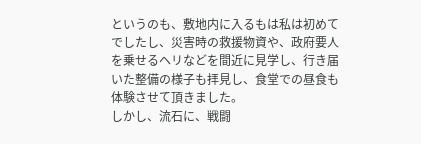というのも、敷地内に入るもは私は初めてでしたし、災害時の救援物資や、政府要人を乗せるヘリなどを間近に見学し、行き届いた整備の様子も拝見し、食堂での昼食も体験させて頂きました。
しかし、流石に、戦闘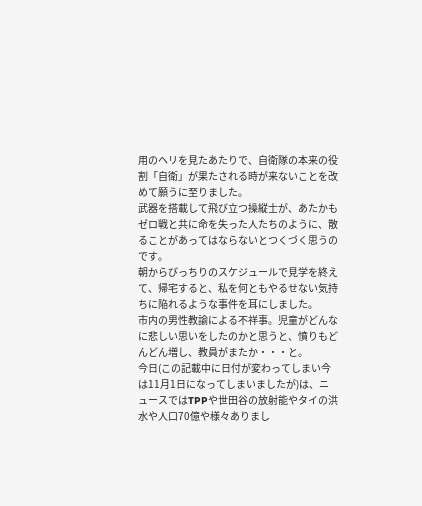用のヘリを見たあたりで、自衛隊の本来の役割「自衛」が果たされる時が来ないことを改めて願うに至りました。
武器を搭載して飛び立つ操縦士が、あたかもゼロ戦と共に命を失った人たちのように、散ることがあってはならないとつくづく思うのです。
朝からびっちりのスケジュールで見学を終えて、帰宅すると、私を何ともやるせない気持ちに陥れるような事件を耳にしました。
市内の男性教諭による不祥事。児童がどんなに悲しい思いをしたのかと思うと、憤りもどんどん増し、教員がまたか・・・と。
今日(この記載中に日付が変わってしまい今は11月1日になってしまいましたが)は、ニュースではTPPや世田谷の放射能やタイの洪水や人口70億や様々ありまし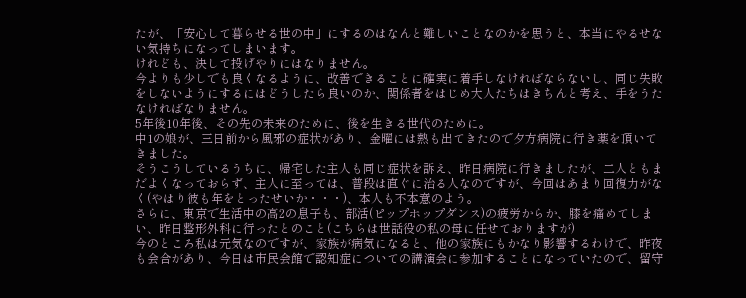たが、「安心して暮らせる世の中」にするのはなんと難しいことなのかを思うと、本当にやるせない気持ちになってしまいます。
けれども、決して投げやりにはなりません。
今よりも少しでも良くなるように、改善できることに確実に着手しなければならないし、同じ失敗をしないようにするにはどうしたら良いのか、関係者をはじめ大人たちはきちんと考え、手をうたなければなりません。
5年後10年後、その先の未来のために、後を生きる世代のために。
中1の娘が、三日前から風邪の症状があり、金曜には熱も出てきたので夕方病院に行き薬を頂いてきました。
そうこうしているうちに、帰宅した主人も同じ症状を訴え、昨日病院に行きましたが、二人ともまだよくなっておらず、主人に至っては、普段は直ぐに治る人なのですが、今回はあまり回復力がなく(やはり彼も年をとったせいか・・・)、本人も不本意のよう。
さらに、東京で生活中の高2の息子も、部活(ピップホップダンス)の疲労からか、膝を痛めてしまい、昨日整形外科に行ったとのこと(こちらは世話役の私の母に任せておりますが)
今のところ私は元気なのですが、家族が病気になると、他の家族にもかなり影響するわけで、昨夜も会合があり、今日は市民会館で認知症についての講演会に参加することになっていたので、留守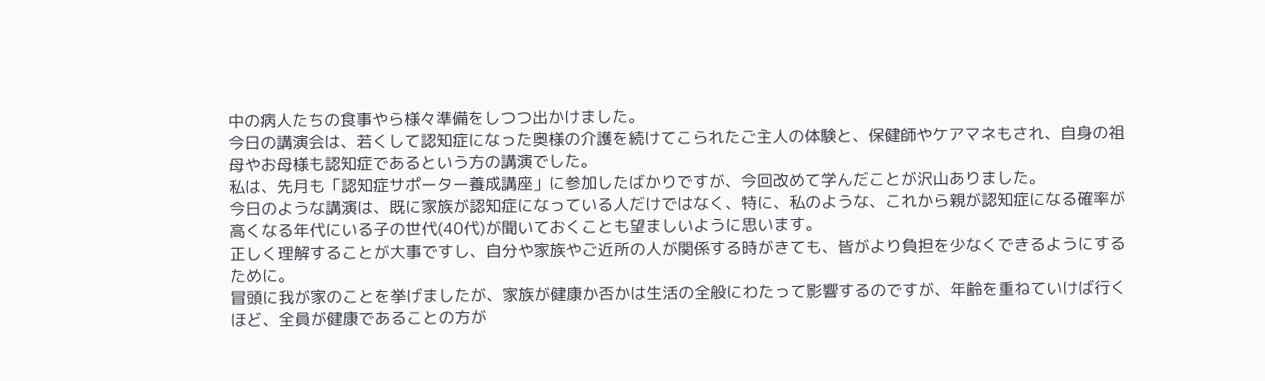中の病人たちの食事やら様々準備をしつつ出かけました。
今日の講演会は、若くして認知症になった奥様の介護を続けてこられたご主人の体験と、保健師やケアマネもされ、自身の祖母やお母様も認知症であるという方の講演でした。
私は、先月も「認知症サポーター養成講座」に参加したばかりですが、今回改めて学んだことが沢山ありました。
今日のような講演は、既に家族が認知症になっている人だけではなく、特に、私のような、これから親が認知症になる確率が高くなる年代にいる子の世代(40代)が聞いておくことも望ましいように思います。
正しく理解することが大事ですし、自分や家族やご近所の人が関係する時がきても、皆がより負担を少なくできるようにするために。
冒頭に我が家のことを挙げましたが、家族が健康か否かは生活の全般にわたって影響するのですが、年齢を重ねていけば行くほど、全員が健康であることの方が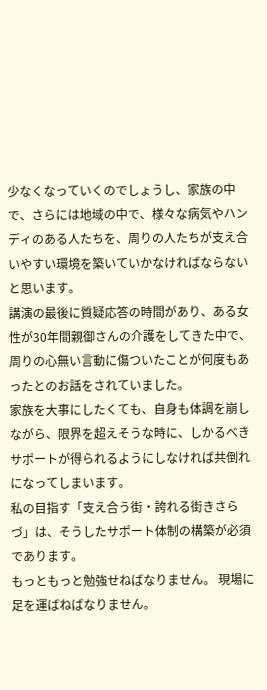少なくなっていくのでしょうし、家族の中で、さらには地域の中で、様々な病気やハンディのある人たちを、周りの人たちが支え合いやすい環境を築いていかなければならないと思います。
講演の最後に質疑応答の時間があり、ある女性が30年間親御さんの介護をしてきた中で、周りの心無い言動に傷ついたことが何度もあったとのお話をされていました。
家族を大事にしたくても、自身も体調を崩しながら、限界を超えそうな時に、しかるべきサポートが得られるようにしなければ共倒れになってしまいます。
私の目指す「支え合う街・誇れる街きさらづ」は、そうしたサポート体制の構築が必須であります。
もっともっと勉強せねばなりません。 現場に足を運ばねばなりません。